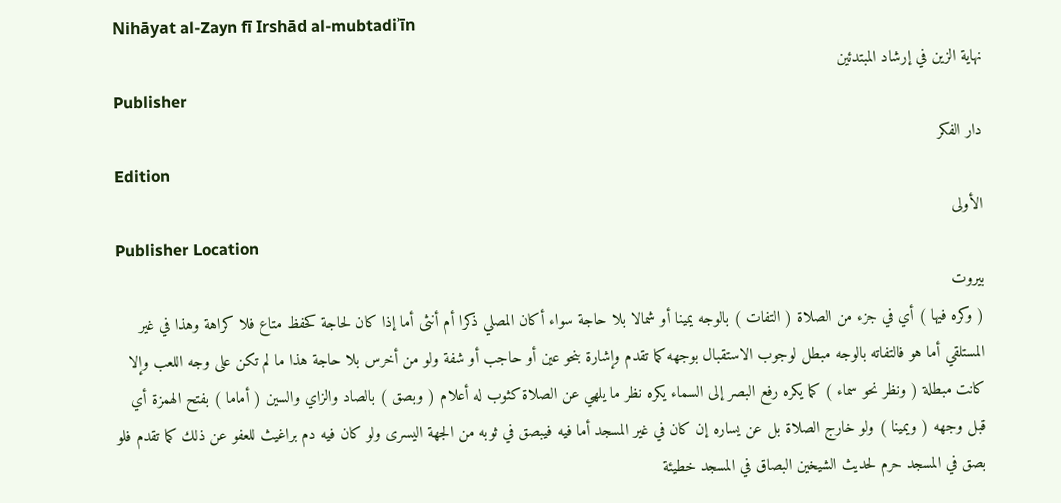Nihāyat al-Zayn fī Irshād al-mubtadiʾīn
نهاية الزين في إرشاد المبتدئين
Publisher
دار الفكر
Edition
الأولى
Publisher Location
بيروت
( وكره فيها ) أي في جزء من الصلاة ( التفات ) بالوجه يمينا أو شمالا بلا حاجة سواء أكان المصلي ذكرا أم أنثى أما إذا كان لحاجة كحفظ متاع فلا كراهة وهذا في غير المستلقي أما هو فالتفاته بالوجه مبطل لوجوب الاستقبال بوجهه كما تقدم وإشارة بنحو عين أو حاجب أو شفة ولو من أخرس بلا حاجة هذا ما لم تكن على وجه اللعب وإلا كانت مبطلة ( ونظر نحو سماء ) كما يكره رفع البصر إلى السماء يكره نظر ما يلهي عن الصلاة كثوب له أعلام ( وبصق ) بالصاد والزاي والسين ( أماما ) بفتح الهمزة أي قبل وجهه ( ويمينا ) ولو خارج الصلاة بل عن يساره إن كان في غير المسجد أما فيه فيبصق في ثوبه من الجهة اليسرى ولو كان فيه دم براغيث للعفو عن ذلك كما تقدم فلو بصق في المسجد حرم لحديث الشيخين البصاق في المسجد خطيئة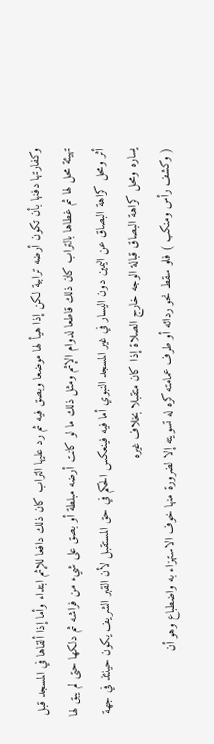وكفارتها دفنها بأن تكون أرضه ترابية لكن إذا هيأ لها موضعا وبصق فيه ثم رد عليها التراب كان ذلك دافعا للإثم ابتداء وأما إذا ألقاها في المسجد قبل تهيئة محل لها ثم غطاها بالتراب كان ذلك قاطعا لدوام الإثم ومثل ذلك ما لو كانت أرضه مبلطة أو بصق على شيء من فراشه ثم دلكها حتى لم يبق لها أثر ومحل كراهة البصاق عن اليمين دون اليسار في غير المسجد النبوي أما فيه فينعكس الحكم في حق المستقبل لأن القبر الشريف يكون حينئذ في جهة يساره ومحل كراهة البصاق قبالة الوجه خارج الصلاة إذا كان متقبلا بخلاف غيره
( وكشف رأس ومنكب ) فلو سقط نحو ردائه أو طرف عمامته كره له تسويته إلا لضرورة منها خوف الاستهزاء به واضطباع وهو أن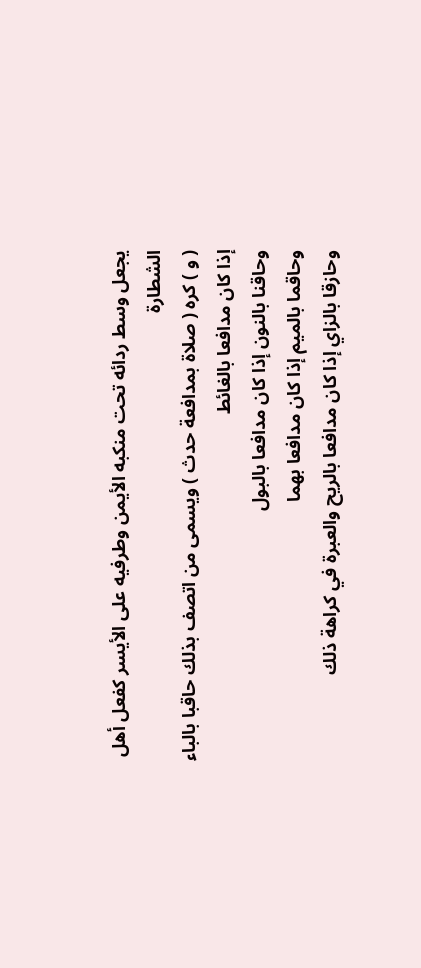يجعل وسط ردائه تحت منكبه الأيمن وطرفيه على الأيسر كفعل أهل الشطارة
( و ) كره ( صلاة بمدافعة حدث ) ويسمى من اتصف بذلك حاقبا بالباء إذا كان مدافعا بالغائط
وحاقنا بالنون إذا كان مدافعا بالبول
وحاقما بالميم إذا كان مدافعا بهما
وحازقا بالزاي إذا كان مدافعا بالريح والعبرة في كراهة ذلك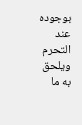بوجوده عند التحرم ويلحق به ما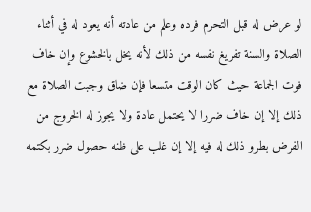لو عرض له قبل التحرم فرده وعلم من عادته أنه يعود له في أثناء الصلاة والسنة تفريغ نفسه من ذلك لأنه يخل بالخشوع وإن خاف فوت الجماعة حيث كان الوقت متسعا فإن ضاق وجبت الصلاة مع ذلك إلا إن خاف ضررا لا يحتمل عادة ولا يجوز له الخروج من الفرض بطرو ذلك له فيه إلا إن غلب على ظنه حصول ضرر بكتمه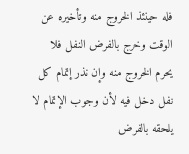فله حينئذ الخروج منه وتأخيره عن الوقت وخرج بالفرض النفل فلا يحرم الخروج منه وإن نذر إتمام كل نفل دخل فيه لأن وجوب الإتمام لا يلحقه بالفرض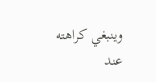وينبغي كراهته عند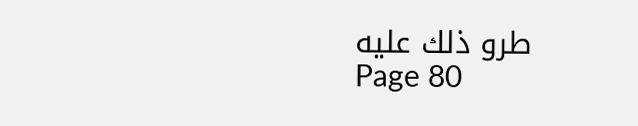طرو ذلك عليه
Page 80